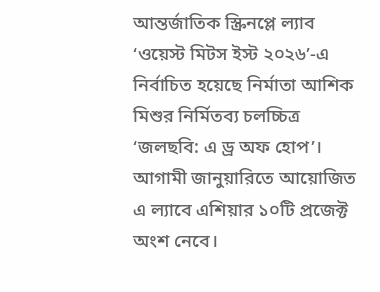আন্তর্জাতিক স্ক্রিনপ্লে ল্যাব ‘ওয়েস্ট মিটস ইস্ট ২০২৬’-এ নির্বাচিত হয়েছে নির্মাতা আশিক মিশুর নির্মিতব্য চলচ্চিত্র ‘জলছবি: এ ড্র অফ হোপ’।
আগামী জানুয়ারিতে আয়োজিত এ ল্যাবে এশিয়ার ১০টি প্রজেক্ট অংশ নেবে।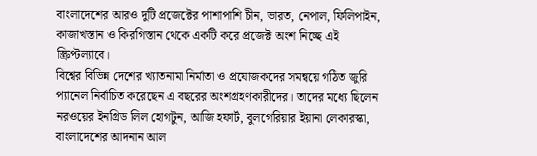বাংলাদেশের আরও দুটি প্রজেক্টের পাশাপাশি চীন, ভারত, নেপাল, ফিলিপাইন, কাজাখস্তান ও কিরগিস্তান থেকে একটি করে প্রজেক্ট অংশ নিচ্ছে এই স্ক্রিপ্টল্যাবে।
বিশ্বের বিভিন্ন দেশের খ্যাতনামা নির্মাতা ও প্রযোজকদের সমন্বয়ে গঠিত জুরি প্যানেল নির্বাচিত করেছেন এ বছরের অংশগ্রহণকারীদের। তাদের মধ্যে ছিলেন নরওয়ের ইনগ্রিড লিল হোগটুন, আজি হফার্ট, বুলগেরিয়ার ইয়ানা লেকারস্কা, বাংলাদেশের আদনান আল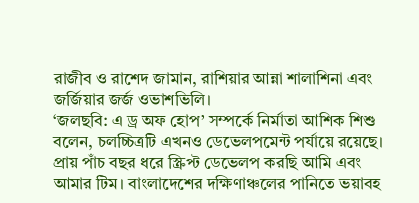রাজীব ও রাশেদ জামান, রাশিয়ার আন্না শালাশিনা এবং জর্জিয়ার জর্জ ওভাশভিলি।
‘জলছবি: এ ড্র অফ হোপ’ সম্পর্কে নির্মাতা আশিক শিশু বলেন, চলচ্চিত্রটি এখনও ডেভেলপমেন্ট পর্যায়ে রয়েছে। প্রায় পাঁচ বছর ধরে স্ক্রিপ্ট ডেভেলপ করছি আমি এবং আমার টিম। বাংলাদেশের দক্ষিণাঞ্চলের পানিতে ভয়াবহ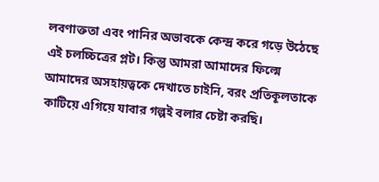লবণাক্ততা এবং পানির অভাবকে কেন্দ্র করে গড়ে উঠেছে এই চলচ্চিত্রের প্লট। কিন্তু আমরা আমাদের ফিল্মে আমাদের অসহায়ত্বকে দেখাতে চাইনি, বরং প্রতিকূলতাকে কাটিয়ে এগিয়ে যাবার গল্পই বলার চেষ্টা করছি।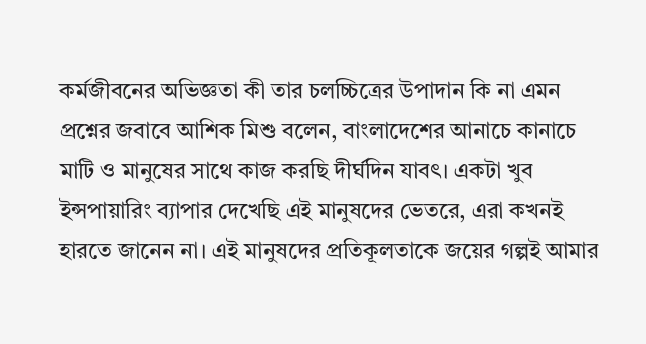কর্মজীবনের অভিজ্ঞতা কী তার চলচ্চিত্রের উপাদান কি না এমন প্রশ্নের জবাবে আশিক মিশু বলেন, বাংলাদেশের আনাচে কানাচে মাটি ও মানুষের সাথে কাজ করছি দীর্ঘদিন যাবৎ। একটা খুব ইন্সপায়ারিং ব্যাপার দেখেছি এই মানুষদের ভেতরে, এরা কখনই হারতে জানেন না। এই মানুষদের প্রতিকূলতাকে জয়ের গল্পই আমার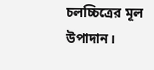চলচ্চিত্রের মূল উপাদান।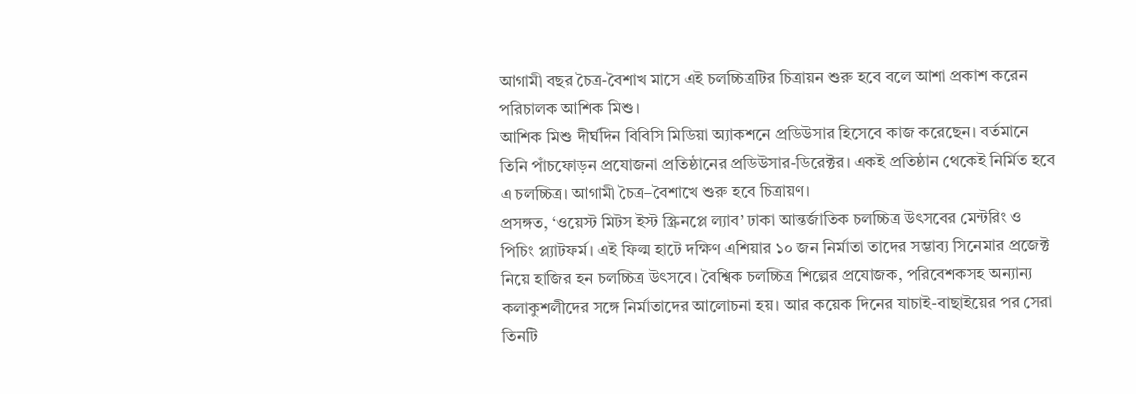আগামী বছর চৈত্র-বৈশাখ মাসে এই চলচ্চিত্রটির চিত্রায়ন শুরু হবে বলে আশা প্রকাশ করেন পরিচালক আশিক মিশু।
আশিক মিশু দীর্ঘদিন বিবিসি মিডিয়া অ্যাকশনে প্রডিউসার হিসেবে কাজ করেছেন। বর্তমানে তিনি পাঁচফোড়ন প্রযোজনা প্রতিষ্ঠানের প্রডিউসার-ডিরেক্টর। একই প্রতিষ্ঠান থেকেই নির্মিত হবে এ চলচ্চিত্র। আগামী চৈত্র–বৈশাখে শুরু হবে চিত্রায়ণ।
প্রসঙ্গত, ‘ওয়েস্ট মিটস ইস্ট স্ক্রিনপ্লে ল্যাব’ ঢাকা আন্তর্জাতিক চলচ্চিত্র উৎসবের মেন্টরিং ও পিচিং প্ল্যাটফর্ম। এই ফিল্ম হাটে দক্ষিণ এশিয়ার ১০ জন নির্মাতা তাদের সম্ভাব্য সিনেমার প্রজেক্ট নিয়ে হাজির হন চলচ্চিত্র উৎসবে। বৈশ্বিক চলচ্চিত্র শিল্পের প্রযোজক, পরিবেশকসহ অন্যান্য কলাকুশলীদের সঙ্গে নির্মাতাদের আলোচনা হয়। আর কয়েক দিনের যাচাই-বাছাইয়ের পর সেরা তিনটি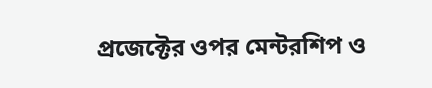প্রজেক্টের ওপর মেন্টরশিপ ও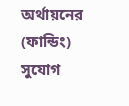অর্থায়নের (ফান্ডিং) সুযোগ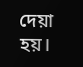দেয়া হয়।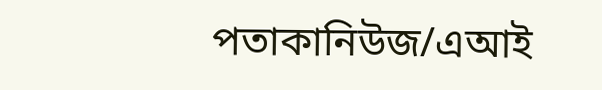পতাকানিউজ/এআই